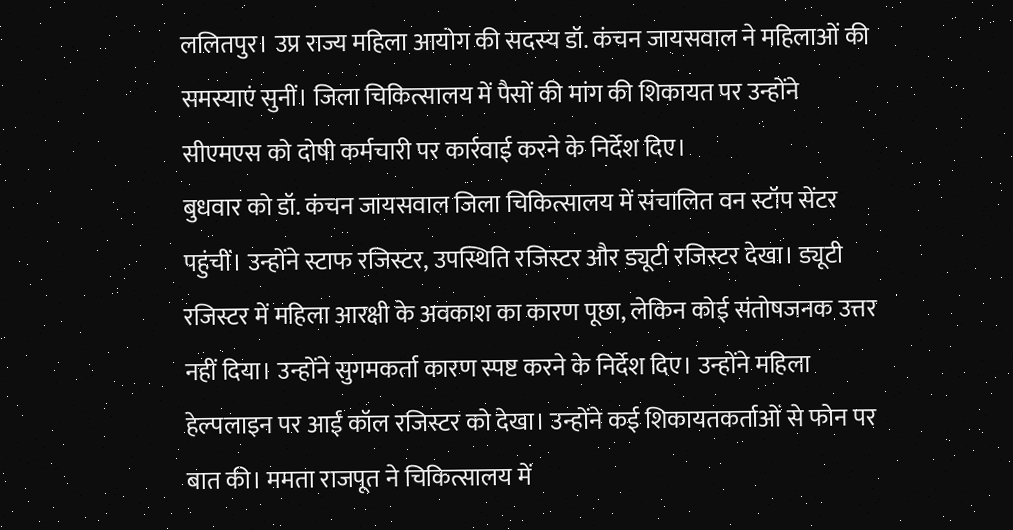ललितपुर। उप्र राज्य महिला आयोग की सदस्य डॉ. कंचन जायसवाल ने महिलाओं की समस्याएं सुनीं। जिला चिकित्सालय में पैसों की मांग की शिकायत पर उन्होंने सीएमएस को दोषी कर्मचारी पर कार्रवाई करने के निर्देश दिए।
बुधवार को डॉ. कंचन जायसवाल जिला चिकित्सालय में संचालित वन स्टॉप सेंटर पहुंचीं। उन्होंने स्टाफ रजिस्टर, उपस्थिति रजिस्टर और ड्यूटी रजिस्टर देखा। ड्यूटी रजिस्टर में महिला आरक्षी के अवकाश का कारण पूछा, लेकिन कोई संतोषजनक उत्तर नहीं दिया। उन्होंने सुगमकर्ता कारण स्पष्ट करने के निर्देश दिए। उन्होंने महिला हेल्पलाइन पर आईं कॉल रजिस्टर को देखा। उन्होंने कई शिकायतकर्ताओं से फोन पर बात की। ममता राजपूत ने चिकित्सालय में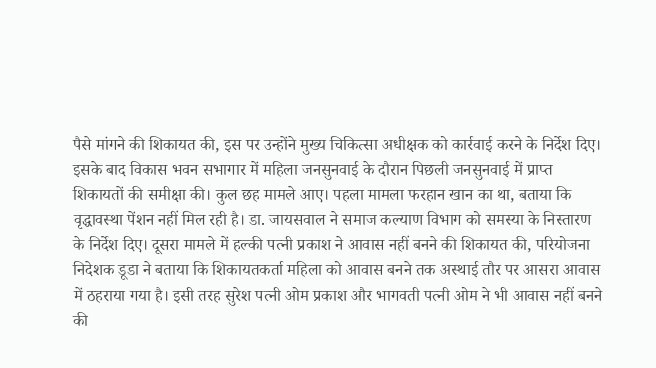पैसे मांगने की शिकायत की, इस पर उन्होंने मुख्य चिकित्सा अधीक्षक को कार्रवाई करने के निर्देश दिए।
इसके बाद विकास भवन सभागार में महिला जनसुनवाई के दौरान पिछली जनसुनवाई में प्राप्त शिकायतों की समीक्षा की। कुल छह मामले आए। पहला मामला फरहान खान का था, बताया कि वृद्धावस्था पेंशन नहीं मिल रही है। डा. जायसवाल ने समाज कल्याण विभाग को समस्या के निस्तारण के निर्देश दिए। दूसरा मामले में हल्की पत्नी प्रकाश ने आवास नहीं बनने की शिकायत की, परियोजना निदेशक डूडा ने बताया कि शिकायतकर्ता महिला को आवास बनने तक अस्थाई तौर पर आसरा आवास में ठहराया गया है। इसी तरह सुरेश पत्नी ओम प्रकाश और भागवती पत्नी ओम ने भी आवास नहीं बनने की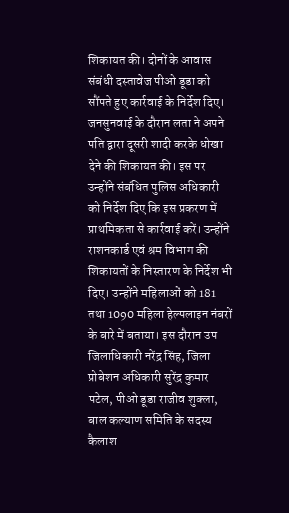शिकायत की। दोनों के आवास संबंधी दस्तावेज पीओ डूडा को सौंपते हुए कार्रवाई के निर्देश दिए।
जनसुनवाई के दौरान लता ने अपने पति द्वारा दूसरी शादी करके धोखा देने की शिकायत की। इस पर उन्होंने संबंधित पुलिस अधिकारी को निर्देश दिए कि इस प्रकरण में प्राथमिकता से कार्रवाई करें। उन्होंने राशनकार्ड एवं श्रम विभाग की शिकायतों के निस्तारण के निर्देश भी दिए। उन्होंने महिलाओं को 181 तथा 1090 महिला हेल्पलाइन नंबरों के बारे में बताया। इस दौरान उप जिलाधिकारी नरेंद्र सिंह, जिला प्रोबेशन अधिकारी सुरेंद्र कुमार पटेल, पीओ डूडा राजीव शुक्ला, बाल कल्याण समिति के सदस्य कैलाश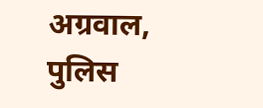अग्रवाल, पुलिस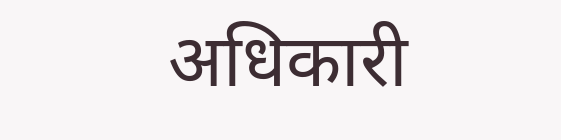अधिकारी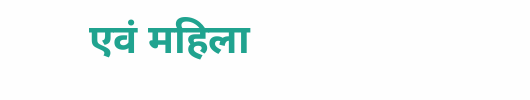एवं महिला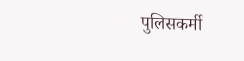पुलिसकर्मी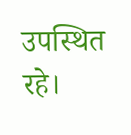उपस्थित रहे।